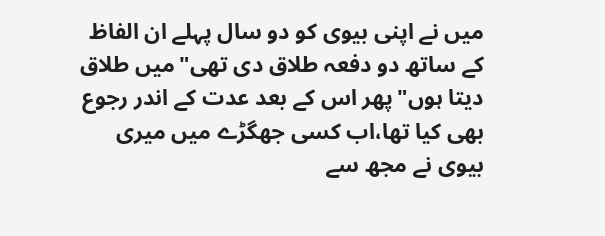میں نے اپنی بیوی کو دو سال پہلے ان الفاظ کے ساتھ دو دفعہ طلاق دی تھی"میں طلاق دیتا ہوں"پھر اس کے بعد عدت کے اندر رجوع بھی کیا تھا،اب کسی جھگڑے میں میری بیوی نے مجھ سے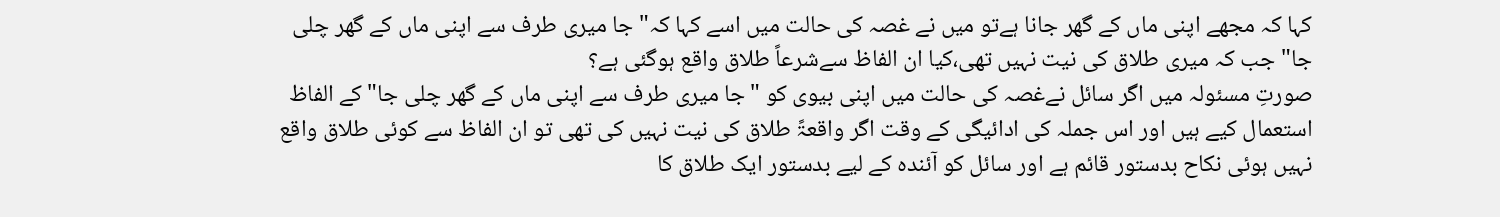کہا کہ مجھے اپنی ماں کے گھر جانا ہےتو میں نے غصہ کی حالت میں اسے کہا کہ" جا میری طرف سے اپنی ماں کے گھر چلی جا"جب کہ میری طلاق کی نیت نہیں تھی،کیا ان الفاظ سےشرعاً طلاق واقع ہوگئی ہے؟
صورتِ مسئولہ میں اگر سائل نےغصہ کی حالت میں اپنی بیوی کو "جا میری طرف سے اپنی ماں کے گھر چلی جا"کے الفاظ استعمال کیے ہیں اور اس جملہ کی ادائیگی کے وقت اگر واقعۃً طلاق کی نیت نہیں کی تھی تو ان الفاظ سے کوئی طلاق واقع نہیں ہوئی نکاح بدستور قائم ہے اور سائل کو آئندہ کے لیے بدستور ایک طلاق کا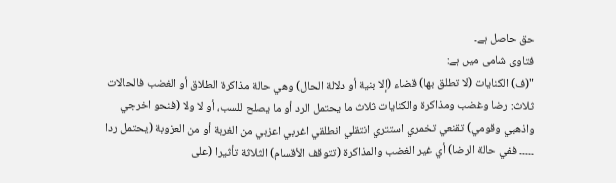حق حاصل ہے۔
فتاوی شامی میں ہے:
"(ف) الكنايات (لا تطلق بها) قضاء (إلا بنية أو دلالة الحال) وهي حالة مذاكرة الطلاق أو الغضب فالحالات ثلاث: رضا وغضب ومذاكرة والكنايات ثلاث ما يحتمل الرد أو ما يصلح للسب، أو لا ولا (فنحو اخرجي واذهبي وقومي) تقنعي تخمري استتري انتقلي انطلقي اغربي اعزبي من الغربة أو من العزوبة (يحتمل ردا ۔۔۔۔۔ ففي حالة الرضا) أي غير الغضب والمذاكرة (تتوقف الأقسام) الثلاثة تأثيرا (على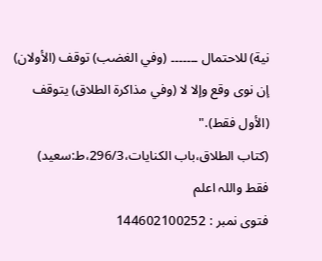نية) للاحتمال ۔۔۔۔۔۔۔ (وفي الغضب) توقف (الأولان) إن نوى وقع وإلا لا (وفي مذاكرة الطلاق) يتوقف (الأول فقط)."
(کتاب الطلاق،باب الکنایات،296/3،ط:سعید)
فقط واللہ اعلم
فتوی نمبر : 144602100252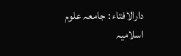دارالافتاء : جامعہ علوم اسلامیہ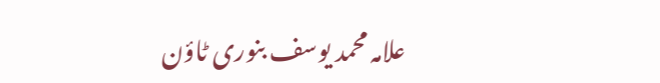علامہ محمد یوسف بنوری ٹاؤن